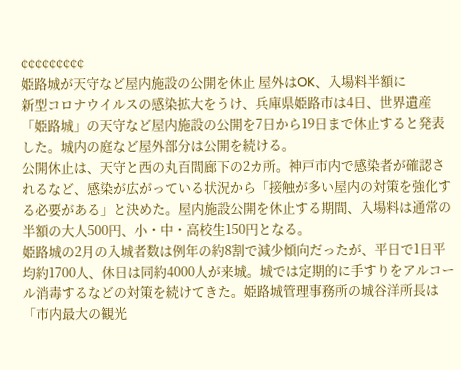¢¢¢¢¢¢¢¢¢
姫路城が天守など屋内施設の公開を休止 屋外はOK、入場料半額に
新型コロナウイルスの感染拡大をうけ、兵庫県姫路市は4日、世界遺産「姫路城」の天守など屋内施設の公開を7日から19日まで休止すると発表した。城内の庭など屋外部分は公開を続ける。
公開休止は、天守と西の丸百間廊下の2カ所。神戸市内で感染者が確認されるなど、感染が広がっている状況から「接触が多い屋内の対策を強化する必要がある」と決めた。屋内施設公開を休止する期間、入場料は通常の半額の大人500円、小・中・高校生150円となる。
姫路城の2月の入城者数は例年の約8割で減少傾向だったが、平日で1日平均約1700人、休日は同約4000人が来城。城では定期的に手すりをアルコール消毒するなどの対策を続けてきた。姫路城管理事務所の城谷洋所長は「市内最大の観光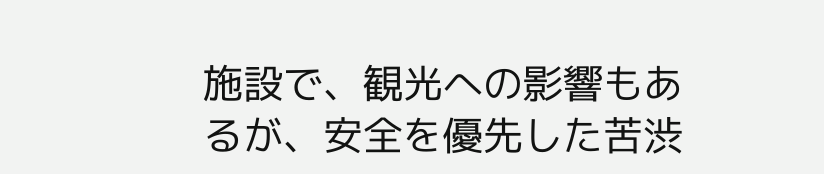施設で、観光への影響もあるが、安全を優先した苦渋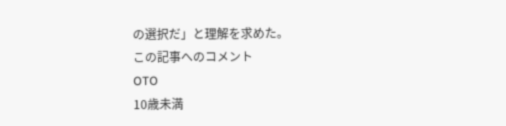の選択だ」と理解を求めた。
この記事へのコメント
OTO
10歳未満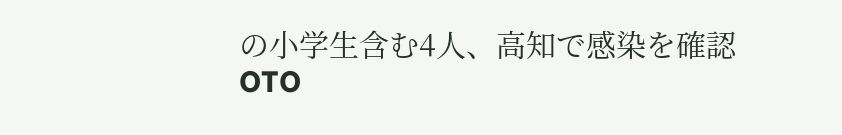の小学生含む4人、高知で感染を確認
OTO